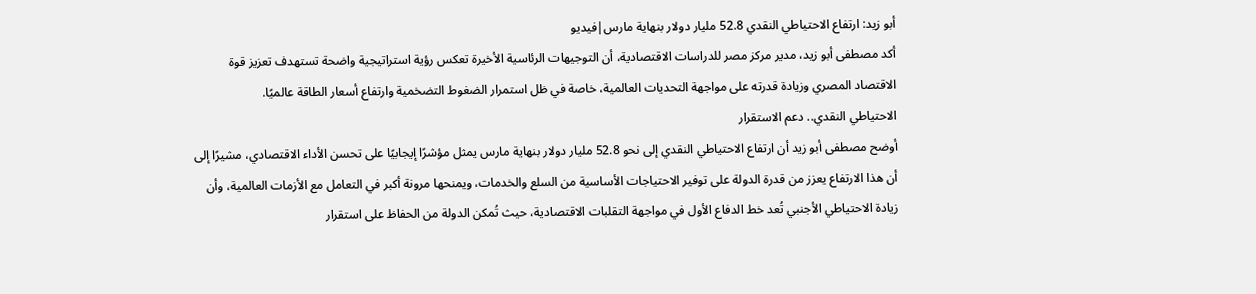أبو زيد: ارتفاع الاحتياطي النقدي 52.8 مليار دولار بنهاية مارس|فيديو
أكد مصطفى أبو زيد، مدير مركز مصر للدراسات الاقتصادية، أن التوجيهات الرئاسية الأخيرة تعكس رؤية استراتيجية واضحة تستهدف تعزيز قوة الاقتصاد المصري وزيادة قدرته على مواجهة التحديات العالمية، خاصة في ظل استمرار الضغوط التضخمية وارتفاع أسعار الطاقة عالميًا.
الاحتياطي النقدي.. دعم الاستقرار
أوضح مصطفى أبو زيد أن ارتفاع الاحتياطي النقدي إلى نحو 52.8 مليار دولار بنهاية مارس يمثل مؤشرًا إيجابيًا على تحسن الأداء الاقتصادي، مشيرًا إلى أن هذا الارتفاع يعزز من قدرة الدولة على توفير الاحتياجات الأساسية من السلع والخدمات، ويمنحها مرونة أكبر في التعامل مع الأزمات العالمية، وأن زيادة الاحتياطي الأجنبي تُعد خط الدفاع الأول في مواجهة التقلبات الاقتصادية، حيث تُمكن الدولة من الحفاظ على استقرار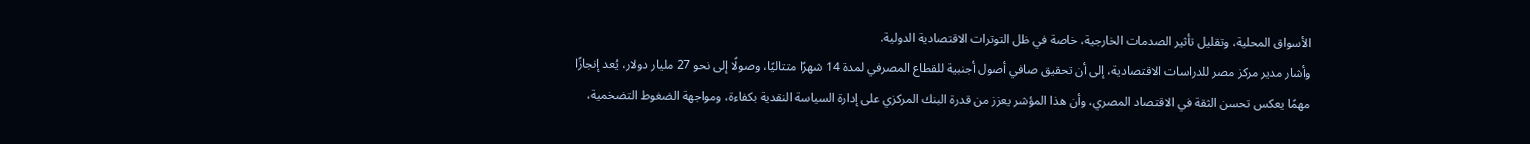الأسواق المحلية، وتقليل تأثير الصدمات الخارجية، خاصة في ظل التوترات الاقتصادية الدولية.
وأشار مدير مركز مصر للدراسات الاقتصادية، إلى أن تحقيق صافي أصول أجنبية للقطاع المصرفي لمدة 14 شهرًا متتاليًا، وصولًا إلى نحو 27 مليار دولار، يُعد إنجازًا مهمًا يعكس تحسن الثقة في الاقتصاد المصري، وأن هذا المؤشر يعزز من قدرة البنك المركزي على إدارة السياسة النقدية بكفاءة، ومواجهة الضغوط التضخمية،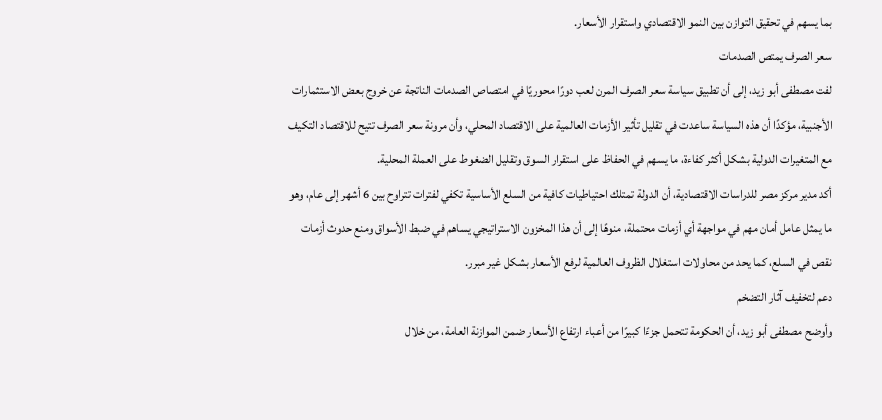بما يسهم في تحقيق التوازن بين النمو الاقتصادي واستقرار الأسعار.
سعر الصرف يمتص الصدمات
لفت مصطفى أبو زيد، إلى أن تطبيق سياسة سعر الصرف المرن لعب دورًا محوريًا في امتصاص الصدمات الناتجة عن خروج بعض الاستثمارات الأجنبية، مؤكدًا أن هذه السياسة ساعدت في تقليل تأثير الأزمات العالمية على الاقتصاد المحلي، وأن مرونة سعر الصرف تتيح للاقتصاد التكيف مع المتغيرات الدولية بشكل أكثر كفاءة، ما يسهم في الحفاظ على استقرار السوق وتقليل الضغوط على العملة المحلية.
أكد مدير مركز مصر للدراسات الاقتصادية، أن الدولة تمتلك احتياطيات كافية من السلع الأساسية تكفي لفترات تتراوح بين 6 أشهر إلى عام، وهو ما يمثل عامل أمان مهم في مواجهة أي أزمات محتملة، منوهًا إلى أن هذا المخزون الاستراتيجي يساهم في ضبط الأسواق ومنع حدوث أزمات نقص في السلع، كما يحد من محاولات استغلال الظروف العالمية لرفع الأسعار بشكل غير مبرر.
دعم لتخفيف آثار التضخم
وأوضح مصطفى أبو زيد، أن الحكومة تتحمل جزءًا كبيرًا من أعباء ارتفاع الأسعار ضمن الموازنة العامة، من خلال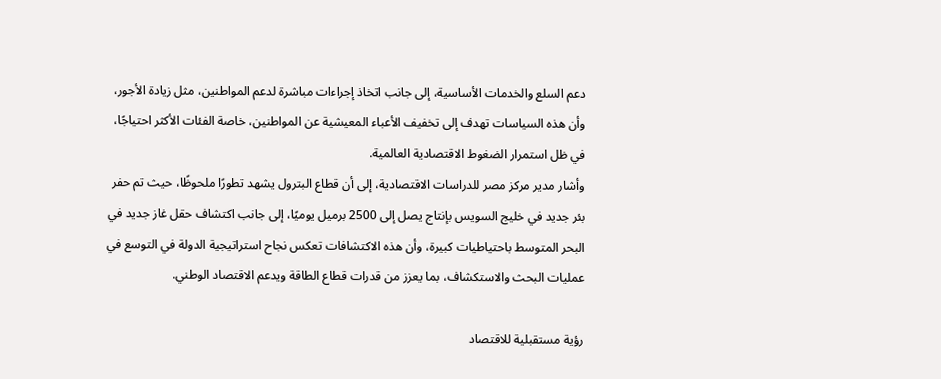دعم السلع والخدمات الأساسية، إلى جانب اتخاذ إجراءات مباشرة لدعم المواطنين، مثل زيادة الأجور، وأن هذه السياسات تهدف إلى تخفيف الأعباء المعيشية عن المواطنين، خاصة الفئات الأكثر احتياجًا، في ظل استمرار الضغوط الاقتصادية العالمية.
وأشار مدير مركز مصر للدراسات الاقتصادية، إلى أن قطاع البترول يشهد تطورًا ملحوظًا، حيث تم حفر بئر جديد في خليج السويس بإنتاج يصل إلى 2500 برميل يوميًا، إلى جانب اكتشاف حقل غاز جديد في البحر المتوسط باحتياطيات كبيرة، وأن هذه الاكتشافات تعكس نجاح استراتيجية الدولة في التوسع في عمليات البحث والاستكشاف، بما يعزز من قدرات قطاع الطاقة ويدعم الاقتصاد الوطني.

رؤية مستقبلية للاقتصاد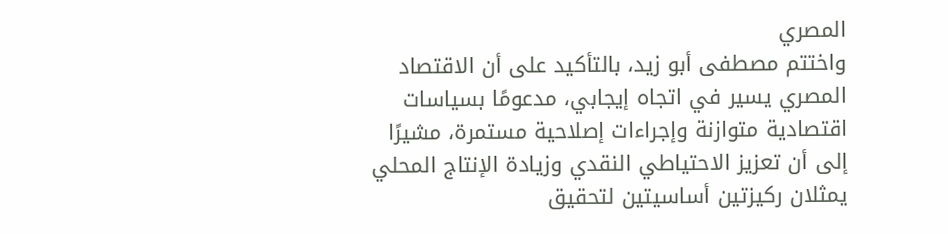المصري
واختتم مصطفى أبو زيد، بالتأكيد على أن الاقتصاد المصري يسير في اتجاه إيجابي، مدعومًا بسياسات اقتصادية متوازنة وإجراءات إصلاحية مستمرة، مشيرًا إلى أن تعزيز الاحتياطي النقدي وزيادة الإنتاج المحلي يمثلان ركيزتين أساسيتين لتحقيق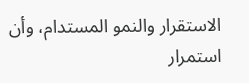الاستقرار والنمو المستدام، وأن استمرار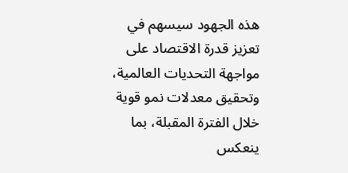هذه الجهود سيسهم في تعزيز قدرة الاقتصاد على مواجهة التحديات العالمية، وتحقيق معدلات نمو قوية خلال الفترة المقبلة، بما ينعكس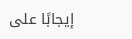إيجابًا على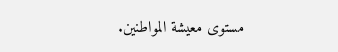مستوى معيشة المواطنين.